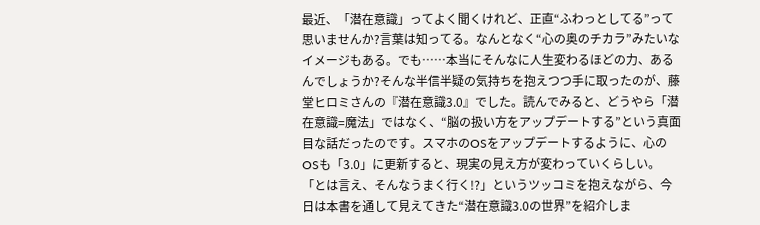最近、「潜在意識」ってよく聞くけれど、正直“ふわっとしてる”って思いませんか?言葉は知ってる。なんとなく“心の奥のチカラ”みたいなイメージもある。でも……本当にそんなに人生変わるほどの力、あるんでしょうか?そんな半信半疑の気持ちを抱えつつ手に取ったのが、藤堂ヒロミさんの『潜在意識3.0』でした。読んでみると、どうやら「潜在意識=魔法」ではなく、“脳の扱い方をアップデートする”という真面目な話だったのです。スマホのOSをアップデートするように、心のOSも「3.0」に更新すると、現実の見え方が変わっていくらしい。「とは言え、そんなうまく行く!?」というツッコミを抱えながら、今日は本書を通して見えてきた“潜在意識3.0の世界”を紹介しま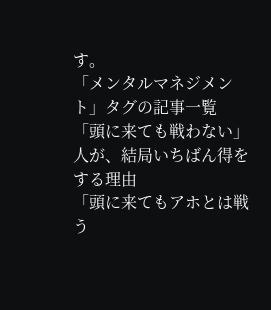す。
「メンタルマネジメント」タグの記事一覧
「頭に来ても戦わない」人が、結局いちばん得をする理由
「頭に来てもアホとは戦う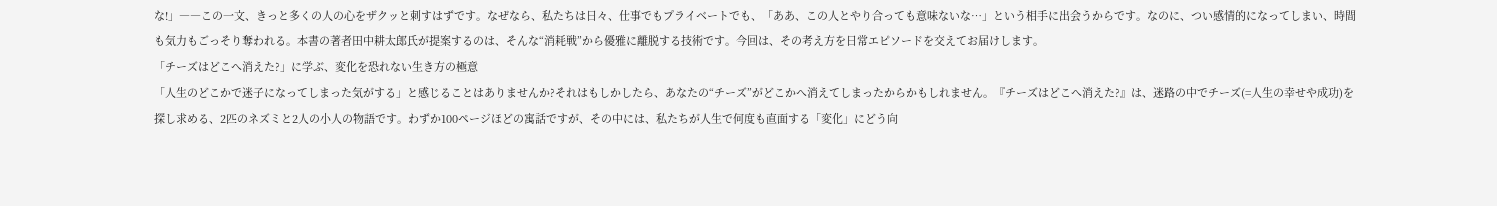な!」――この一文、きっと多くの人の心をザクッと刺すはずです。なぜなら、私たちは日々、仕事でもプライベートでも、「ああ、この人とやり合っても意味ないな…」という相手に出会うからです。なのに、つい感情的になってしまい、時間も気力もごっそり奪われる。本書の著者田中耕太郎氏が提案するのは、そんな“消耗戦”から優雅に離脱する技術です。今回は、その考え方を日常エピソードを交えてお届けします。
「チーズはどこへ消えた?」に学ぶ、変化を恐れない生き方の極意
「人生のどこかで迷子になってしまった気がする」と感じることはありませんか?それはもしかしたら、あなたの“チーズ”がどこかへ消えてしまったからかもしれません。『チーズはどこへ消えた?』は、迷路の中でチーズ(=人生の幸せや成功)を探し求める、2匹のネズミと2人の小人の物語です。わずか100ページほどの寓話ですが、その中には、私たちが人生で何度も直面する「変化」にどう向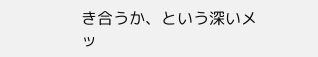き合うか、という深いメッ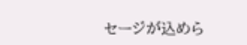セージが込めら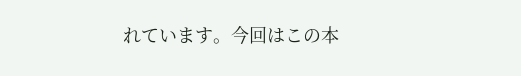れています。今回はこの本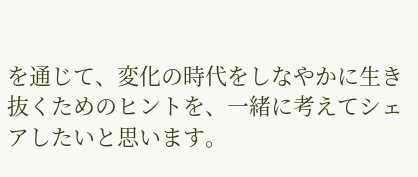を通じて、変化の時代をしなやかに生き抜くためのヒントを、一緒に考えてシェアしたいと思います。